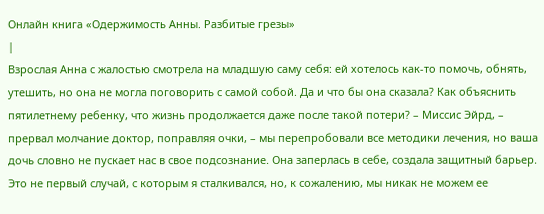Онлайн книга «Одержимость Анны. Разбитые грезы»
|
Взрослая Анна с жалостью смотрела на младшую саму себя: ей хотелось как-то помочь, обнять, утешить, но она не могла поговорить с самой собой. Да и что бы она сказала? Как объяснить пятилетнему ребенку, что жизнь продолжается даже после такой потери? – Миссис Эйрд, – прервал молчание доктор, поправляя очки, – мы перепробовали все методики лечения, но ваша дочь словно не пускает нас в свое подсознание. Она заперлась в себе, создала защитный барьер. Это не первый случай, с которым я сталкивался, но, к сожалению, мы никак не можем ее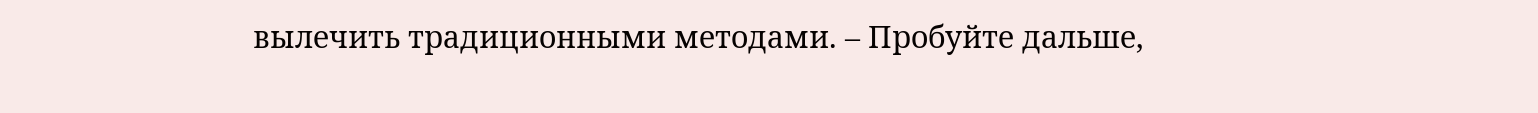вылечить традиционными методами. – Пробуйте дальше,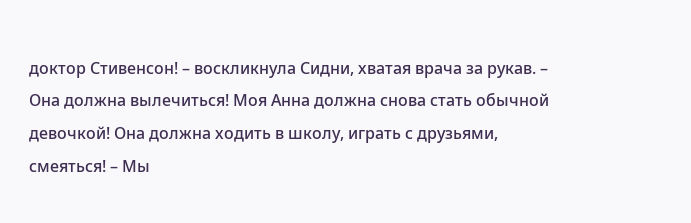доктор Стивенсон! – воскликнула Сидни, хватая врача за рукав. – Она должна вылечиться! Моя Анна должна снова стать обычной девочкой! Она должна ходить в школу, играть с друзьями, смеяться! – Мы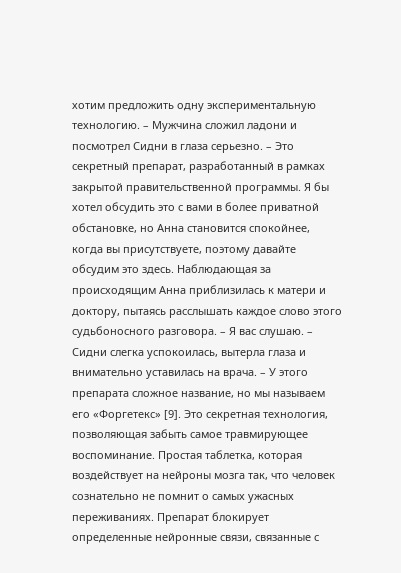хотим предложить одну экспериментальную технологию. – Мужчина сложил ладони и посмотрел Сидни в глаза серьезно. – Это секретный препарат, разработанный в рамках закрытой правительственной программы. Я бы хотел обсудить это с вами в более приватной обстановке, но Анна становится спокойнее, когда вы присутствуете, поэтому давайте обсудим это здесь. Наблюдающая за происходящим Анна приблизилась к матери и доктору, пытаясь расслышать каждое слово этого судьбоносного разговора. – Я вас слушаю. – Сидни слегка успокоилась, вытерла глаза и внимательно уставилась на врача. – У этого препарата сложное название, но мы называем его «Форгетекс» [9]. Это секретная технология, позволяющая забыть самое травмирующее воспоминание. Простая таблетка, которая воздействует на нейроны мозга так, что человек сознательно не помнит о самых ужасных переживаниях. Препарат блокирует определенные нейронные связи, связанные с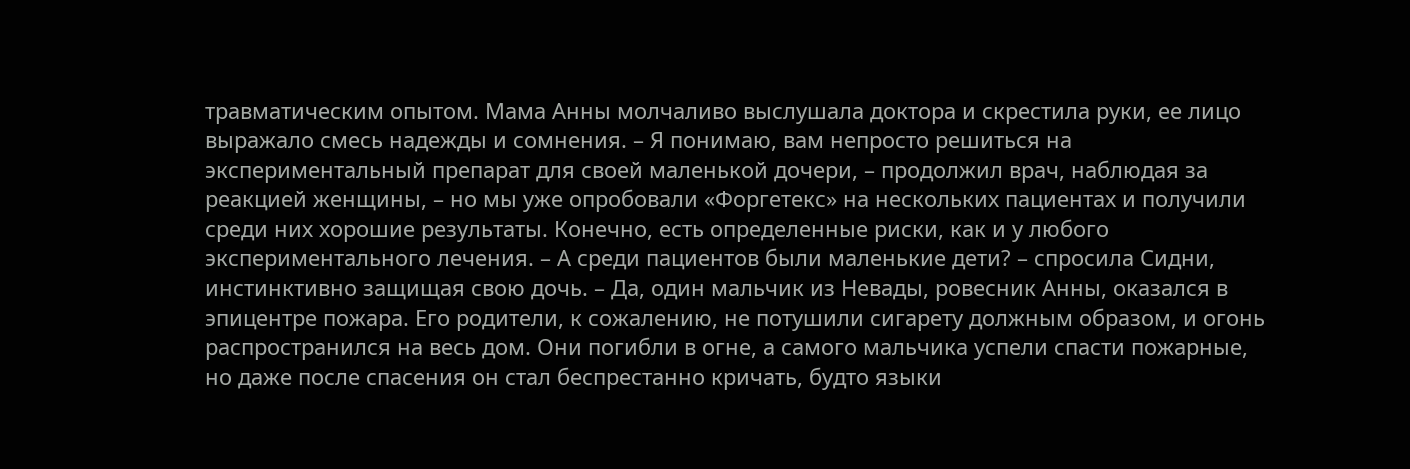травматическим опытом. Мама Анны молчаливо выслушала доктора и скрестила руки, ее лицо выражало смесь надежды и сомнения. – Я понимаю, вам непросто решиться на экспериментальный препарат для своей маленькой дочери, – продолжил врач, наблюдая за реакцией женщины, – но мы уже опробовали «Форгетекс» на нескольких пациентах и получили среди них хорошие результаты. Конечно, есть определенные риски, как и у любого экспериментального лечения. – А среди пациентов были маленькие дети? – спросила Сидни, инстинктивно защищая свою дочь. – Да, один мальчик из Невады, ровесник Анны, оказался в эпицентре пожара. Его родители, к сожалению, не потушили сигарету должным образом, и огонь распространился на весь дом. Они погибли в огне, а самого мальчика успели спасти пожарные, но даже после спасения он стал беспрестанно кричать, будто языки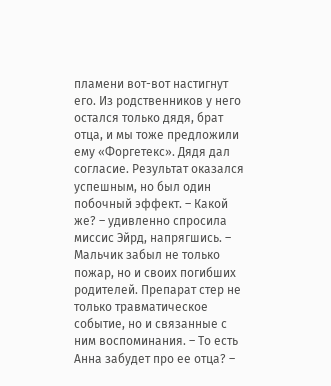пламени вот-вот настигнут его. Из родственников у него остался только дядя, брат отца, и мы тоже предложили ему «Форгетекс». Дядя дал согласие. Результат оказался успешным, но был один побочный эффект. – Какой же? – удивленно спросила миссис Эйрд, напрягшись. – Мальчик забыл не только пожар, но и своих погибших родителей. Препарат стер не только травматическое событие, но и связанные с ним воспоминания. – То есть Анна забудет про ее отца? –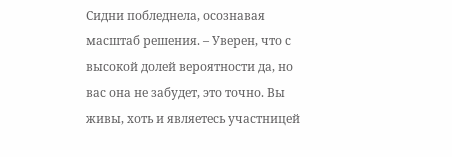Сидни побледнела, осознавая масштаб решения. – Уверен, что с высокой долей вероятности да, но вас она не забудет, это точно. Вы живы, хоть и являетесь участницей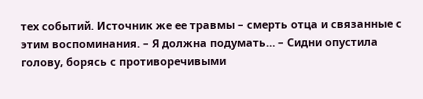тех событий. Источник же ее травмы – смерть отца и связанные с этим воспоминания. – Я должна подумать… – Сидни опустила голову, борясь с противоречивыми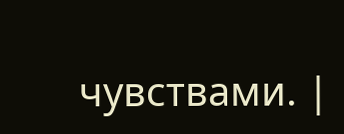чувствами. |